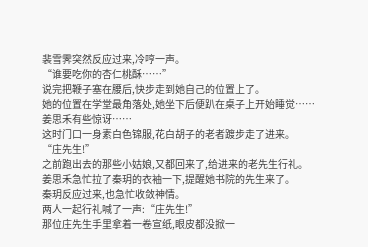裴雪霁突然反应过来,冷哼一声。
“谁要吃你的杏仁桃酥……”
说完把鞭子塞在腰后,快步走到她自己的位置上了。
她的位置在学堂最角落处,她坐下后便趴在桌子上开始睡觉……
姜思禾有些惊讶……
这时门口一身素白色锦服,花白胡子的老者踱步走了进来。
“庄先生!”
之前跑出去的那些小姑娘,又都回来了,给进来的老先生行礼。
姜思禾急忙拉了秦玥的衣袖一下,提醒她书院的先生来了。
秦玥反应过来,也急忙收敛神情。
两人一起行礼喊了一声:“庄先生!”
那位庄先生手里拿着一卷宣纸,眼皮都没掀一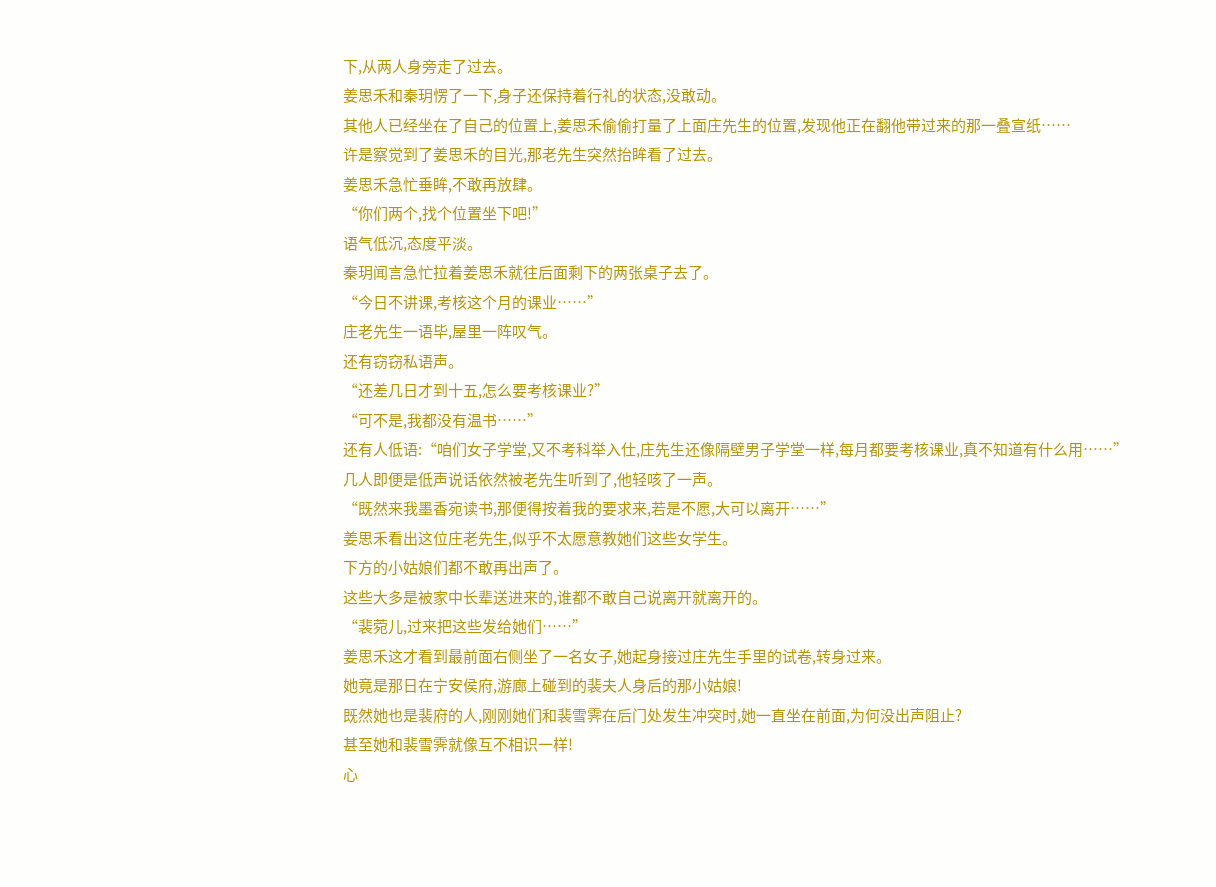下,从两人身旁走了过去。
姜思禾和秦玥愣了一下,身子还保持着行礼的状态,没敢动。
其他人已经坐在了自己的位置上,姜思禾偷偷打量了上面庄先生的位置,发现他正在翻他带过来的那一叠宣纸……
许是察觉到了姜思禾的目光,那老先生突然抬眸看了过去。
姜思禾急忙垂眸,不敢再放肆。
“你们两个,找个位置坐下吧!”
语气低沉,态度平淡。
秦玥闻言急忙拉着姜思禾就往后面剩下的两张桌子去了。
“今日不讲课,考核这个月的课业……”
庄老先生一语毕,屋里一阵叹气。
还有窃窃私语声。
“还差几日才到十五,怎么要考核课业?”
“可不是,我都没有温书……”
还有人低语:“咱们女子学堂,又不考科举入仕,庄先生还像隔壁男子学堂一样,每月都要考核课业,真不知道有什么用……”
几人即便是低声说话依然被老先生听到了,他轻咳了一声。
“既然来我墨香宛读书,那便得按着我的要求来,若是不愿,大可以离开……”
姜思禾看出这位庄老先生,似乎不太愿意教她们这些女学生。
下方的小姑娘们都不敢再出声了。
这些大多是被家中长辈送进来的,谁都不敢自己说离开就离开的。
“裴菀儿,过来把这些发给她们……”
姜思禾这才看到最前面右侧坐了一名女子,她起身接过庄先生手里的试卷,转身过来。
她竟是那日在宁安侯府,游廊上碰到的裴夫人身后的那小姑娘!
既然她也是裴府的人,刚刚她们和裴雪霁在后门处发生冲突时,她一直坐在前面,为何没出声阻止?
甚至她和裴雪霁就像互不相识一样!
心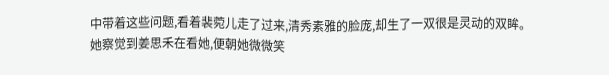中带着这些问题,看着裴菀儿走了过来,清秀素雅的脸庞,却生了一双很是灵动的双眸。
她察觉到姜思禾在看她,便朝她微微笑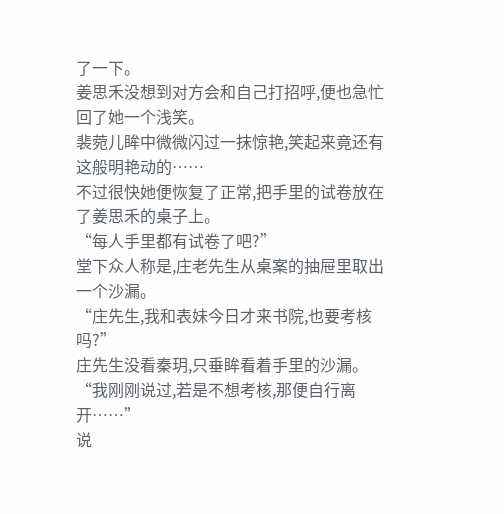了一下。
姜思禾没想到对方会和自己打招呼,便也急忙回了她一个浅笑。
裴菀儿眸中微微闪过一抹惊艳,笑起来竟还有这般明艳动的……
不过很快她便恢复了正常,把手里的试卷放在了姜思禾的桌子上。
“每人手里都有试卷了吧?”
堂下众人称是,庄老先生从桌案的抽屉里取出一个沙漏。
“庄先生,我和表妹今日才来书院,也要考核吗?”
庄先生没看秦玥,只垂眸看着手里的沙漏。
“我刚刚说过,若是不想考核,那便自行离开……”
说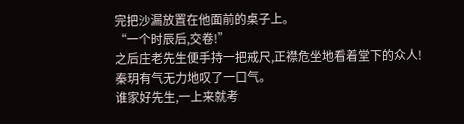完把沙漏放置在他面前的桌子上。
“一个时辰后,交卷!”
之后庄老先生便手持一把戒尺,正襟危坐地看着堂下的众人!
秦玥有气无力地叹了一口气。
谁家好先生,一上来就考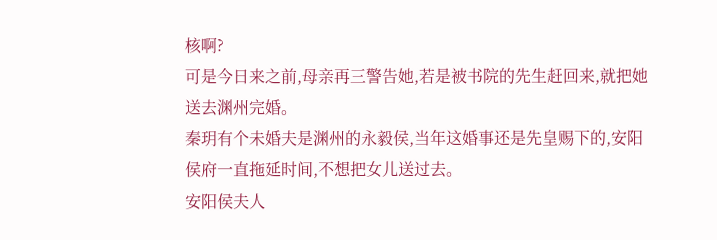核啊?
可是今日来之前,母亲再三警告她,若是被书院的先生赶回来,就把她送去渊州完婚。
秦玥有个未婚夫是渊州的永毅侯,当年这婚事还是先皇赐下的,安阳侯府一直拖延时间,不想把女儿送过去。
安阳侯夫人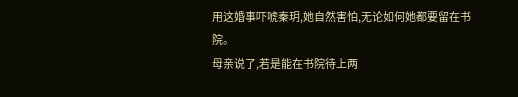用这婚事吓唬秦玥,她自然害怕,无论如何她都要留在书院。
母亲说了,若是能在书院待上两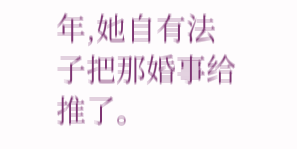年,她自有法子把那婚事给推了。